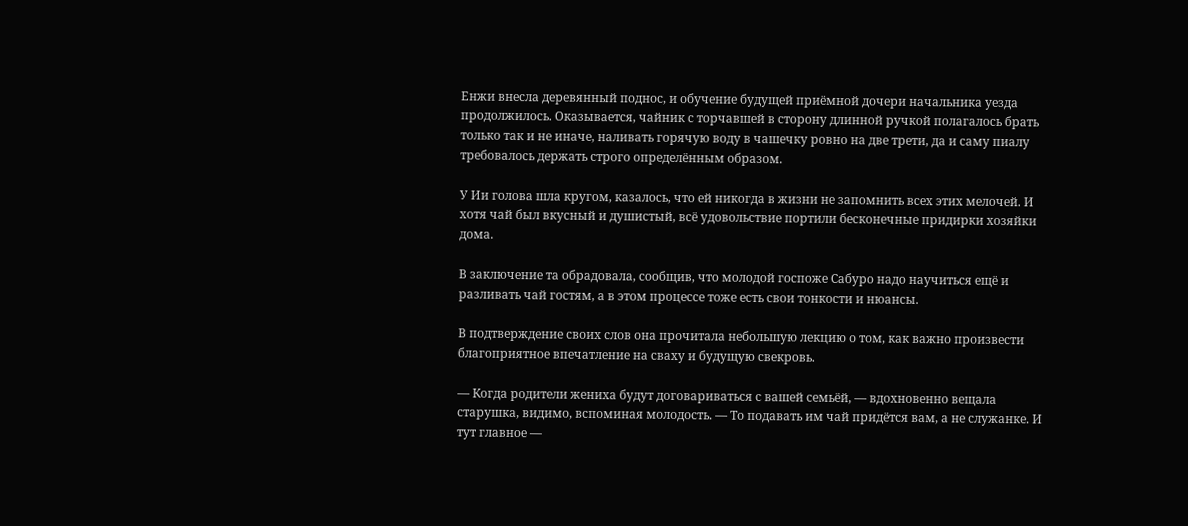Енжи внесла деревянный поднос, и обучение будущей приёмной дочери начальника уезда продолжилось. Оказывается, чайник с торчавшей в сторону длинной ручкой полагалось брать только так и не иначе, наливать горячую воду в чашечку ровно на две трети, да и саму пиалу требовалось держать строго определённым образом.

У Ии голова шла кругом, казалось, что ей никогда в жизни не запомнить всех этих мелочей. И хотя чай был вкусный и душистый, всё удовольствие портили бесконечные придирки хозяйки дома.

В заключение та обрадовала, сообщив, что молодой госпоже Сабуро надо научиться ещё и разливать чай гостям, а в этом процессе тоже есть свои тонкости и нюансы.

В подтверждение своих слов она прочитала небольшую лекцию о том, как важно произвести благоприятное впечатление на сваху и будущую свекровь.

— Когда родители жениха будут договариваться с вашей семьёй, — вдохновенно вещала старушка, видимо, вспоминая молодость. — То подавать им чай придётся вам, а не служанке. И тут главное —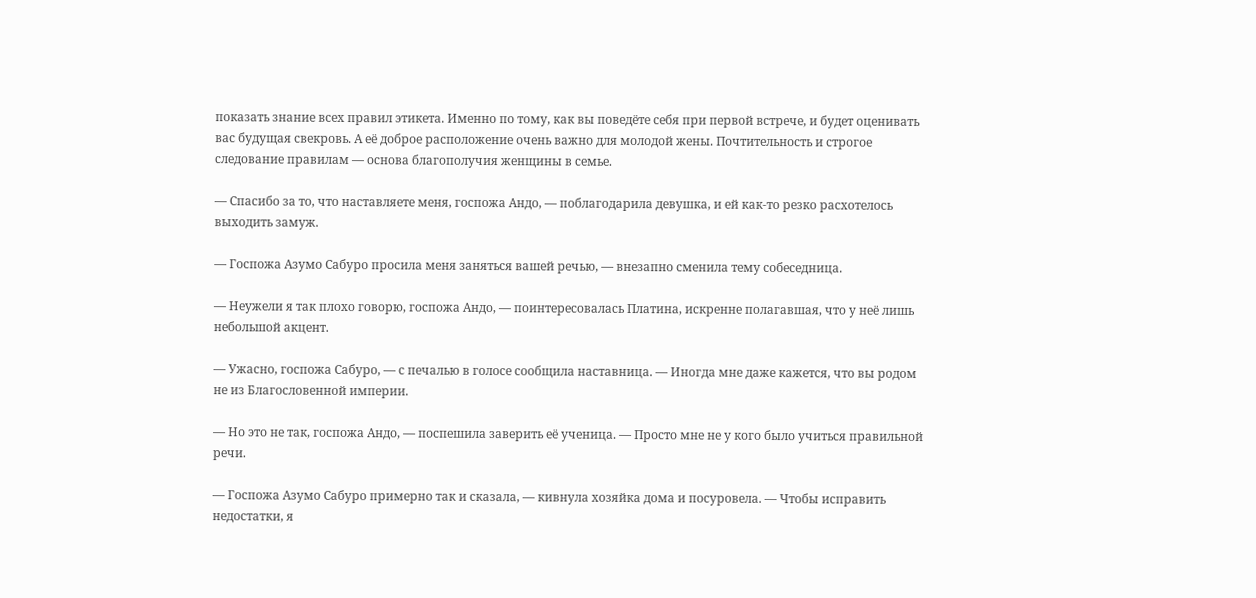показать знание всех правил этикета. Именно по тому, как вы поведёте себя при первой встрече, и будет оценивать вас будущая свекровь. А её доброе расположение очень важно для молодой жены. Почтительность и строгое следование правилам — основа благополучия женщины в семье.

— Спасибо за то, что наставляете меня, госпожа Андо, — поблагодарила девушка, и ей как-то резко расхотелось выходить замуж.

— Госпожа Азумо Сабуро просила меня заняться вашей речью, — внезапно сменила тему собеседница.

— Неужели я так плохо говорю, госпожа Андо, — поинтересовалась Платина, искренне полагавшая, что у неё лишь небольшой акцент.

— Ужасно, госпожа Сабуро, — с печалью в голосе сообщила наставница. — Иногда мне даже кажется, что вы родом не из Благословенной империи.

— Но это не так, госпожа Андо, — поспешила заверить её ученица. — Просто мне не у кого было учиться правильной речи.

— Госпожа Азумо Сабуро примерно так и сказала, — кивнула хозяйка дома и посуровела. — Чтобы исправить недостатки, я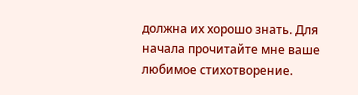должна их хорошо знать. Для начала прочитайте мне ваше любимое стихотворение.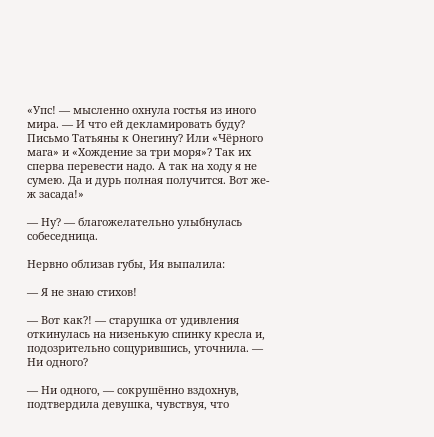«Упс! — мысленно охнула гостья из иного мира. — И что ей декламировать буду? Письмо Татьяны к Онегину? Или «Чёрного мага» и «Хождение за три моря»? Так их сперва перевести надо. А так на ходу я не сумею. Да и дурь полная получится. Вот же-ж засада!»

— Ну? — благожелательно улыбнулась собеседница.

Нервно облизав губы, Ия выпалила:

— Я не знаю стихов!

— Вот как?! — старушка от удивления откинулась на низенькую спинку кресла и, подозрительно сощурившись, уточнила. — Ни одного?

— Ни одного, — сокрушённо вздохнув, подтвердила девушка, чувствуя, что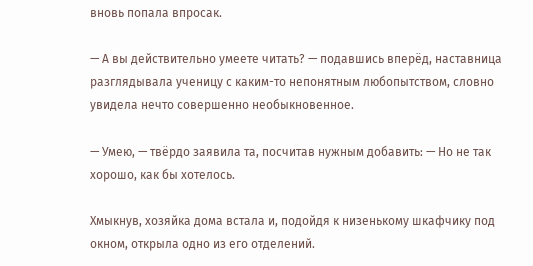вновь попала впросак.

— А вы действительно умеете читать? — подавшись вперёд, наставница разглядывала ученицу с каким-то непонятным любопытством, словно увидела нечто совершенно необыкновенное.

— Умею, — твёрдо заявила та, посчитав нужным добавить: — Но не так хорошо, как бы хотелось.

Хмыкнув, хозяйка дома встала и, подойдя к низенькому шкафчику под окном, открыла одно из его отделений.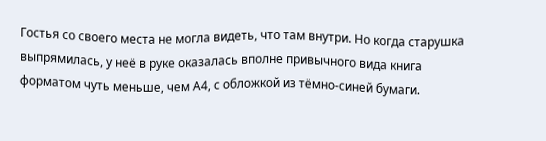Гостья со своего места не могла видеть, что там внутри. Но когда старушка выпрямилась, у неё в руке оказалась вполне привычного вида книга форматом чуть меньше, чем А4, с обложкой из тёмно-синей бумаги.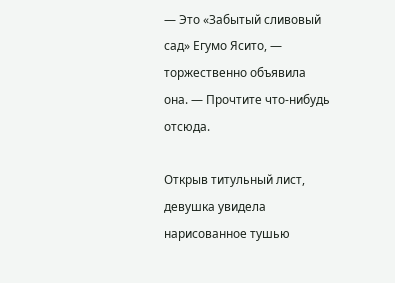— Это «Забытый сливовый сад» Егумо Ясито, — торжественно объявила она. — Прочтите что-нибудь отсюда.

Открыв титульный лист, девушка увидела нарисованное тушью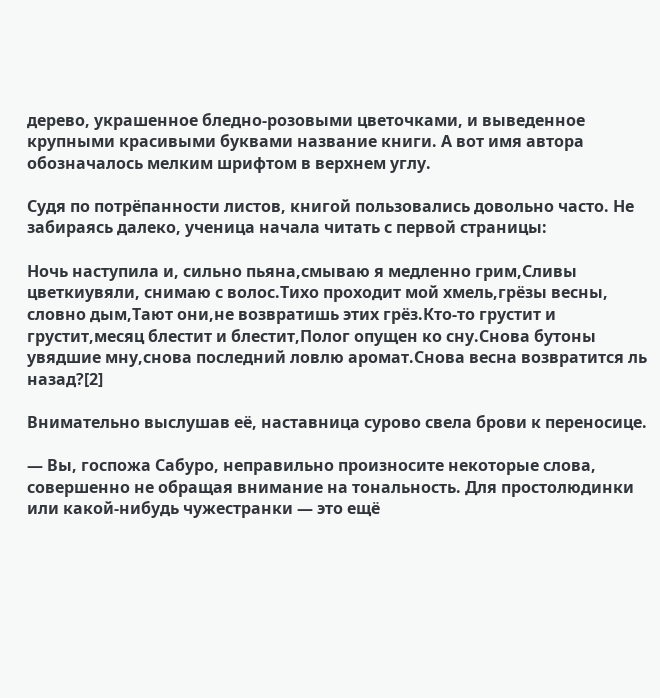дерево, украшенное бледно-розовыми цветочками, и выведенное крупными красивыми буквами название книги. А вот имя автора обозначалось мелким шрифтом в верхнем углу.

Судя по потрёпанности листов, книгой пользовались довольно часто. Не забираясь далеко, ученица начала читать с первой страницы:

Ночь наступила и, сильно пьяна,смываю я медленно грим,Сливы цветкиувяли, снимаю с волос.Тихо проходит мой хмель,грёзы весны, словно дым,Тают они,не возвратишь этих грёз.Кто-то грустит и грустит,месяц блестит и блестит,Полог опущен ко сну.Снова бутоны увядшие мну,снова последний ловлю аромат.Снова весна возвратится ль назад?[2]

Внимательно выслушав её, наставница сурово свела брови к переносице.

— Вы, госпожа Сабуро, неправильно произносите некоторые слова, совершенно не обращая внимание на тональность. Для простолюдинки или какой-нибудь чужестранки — это ещё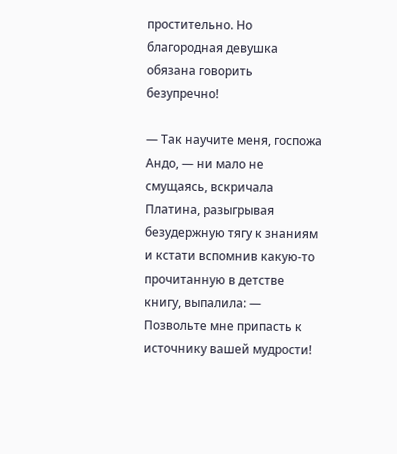простительно. Но благородная девушка обязана говорить безупречно!

— Так научите меня, госпожа Андо, — ни мало не смущаясь, вскричала Платина, разыгрывая безудержную тягу к знаниям и кстати вспомнив какую-то прочитанную в детстве книгу, выпалила: — Позвольте мне припасть к источнику вашей мудрости!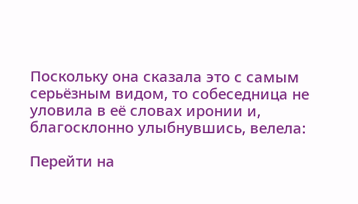Поскольку она сказала это с самым серьёзным видом, то собеседница не уловила в её словах иронии и, благосклонно улыбнувшись, велела:

Перейти на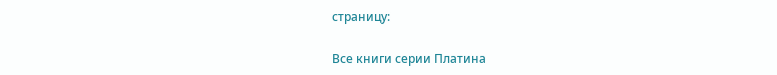страницу:

Все книги серии Платина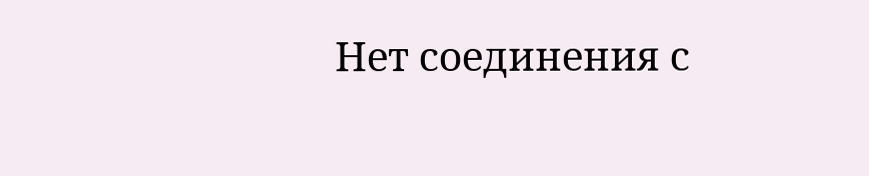Нет соединения с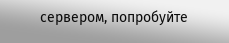сервером, попробуйте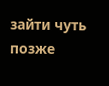зайти чуть позже